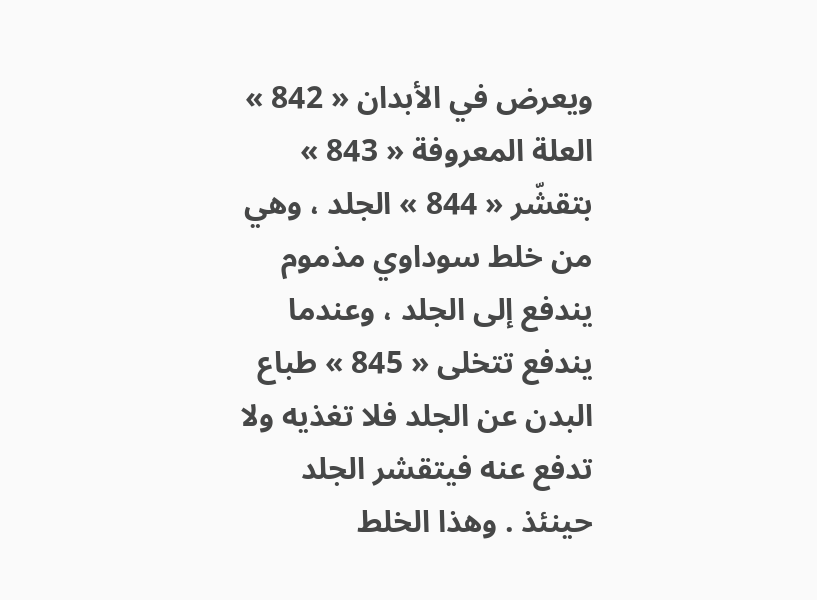ويعرض في الأبدان « 842 » العلة المعروفة « 843 » بتقشّر « 844 » الجلد ، وهي من خلط سوداوي مذموم يندفع إلى الجلد ، وعندما يندفع تتخلى « 845 » طباع البدن عن الجلد فلا تغذيه ولا تدفع عنه فيتقشر الجلد حينئذ . وهذا الخلط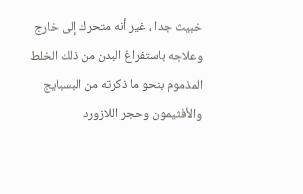خبيث جدا ، غير أنه متحرك إلى خارج وعلاجه باستفراغ البدن من ذلك الخلط المذموم بنحو ما ذكرته من البسبايج والأفثيمون وحجر اللازورد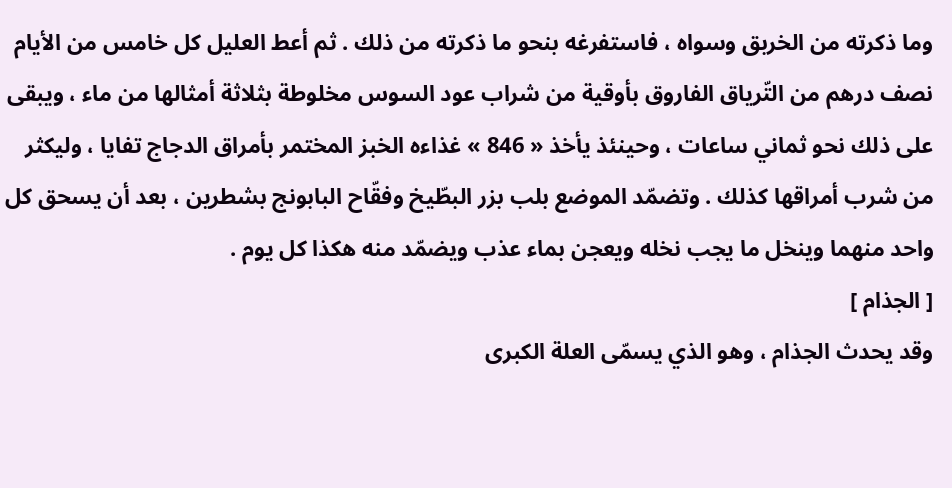وما ذكرته من الخربق وسواه ، فاستفرغه بنحو ما ذكرته من ذلك . ثم أعط العليل كل خامس من الأيام نصف درهم من التّرياق الفاروق بأوقية من شراب عود السوس مخلوطة بثلاثة أمثالها من ماء ، ويبقى على ذلك نحو ثماني ساعات ، وحينئذ يأخذ « 846 » غذاءه الخبز المختمر بأمراق الدجاج تفايا ، وليكثر من شرب أمراقها كذلك . وتضمّد الموضع بلب بزر البطّيخ وفقّاح البابونج بشطرين ، بعد أن يسحق كل واحد منهما وينخل ما يجب نخله ويعجن بماء عذب ويضمّد منه هكذا كل يوم .
[ الجذام ]
وقد يحدث الجذام ، وهو الذي يسمّى العلة الكبرى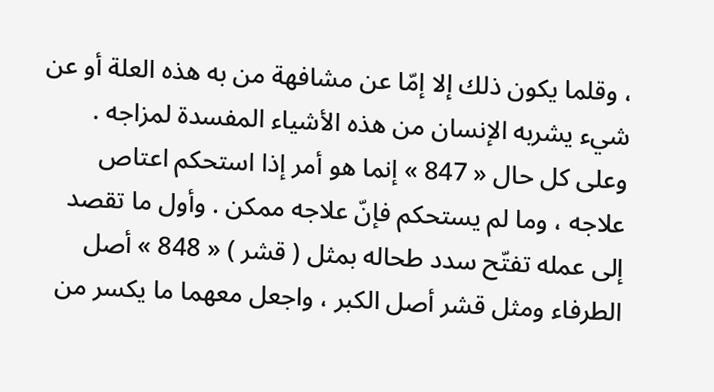، وقلما يكون ذلك إلا إمّا عن مشافهة من به هذه العلة أو عن شيء يشربه الإنسان من هذه الأشياء المفسدة لمزاجه . وعلى كل حال « 847 » إنما هو أمر إذا استحكم اعتاص علاجه ، وما لم يستحكم فإنّ علاجه ممكن . وأول ما تقصد إلى عمله تفتّح سدد طحاله بمثل ( قشر ) « 848 » أصل الطرفاء ومثل قشر أصل الكبر ، واجعل معهما ما يكسر من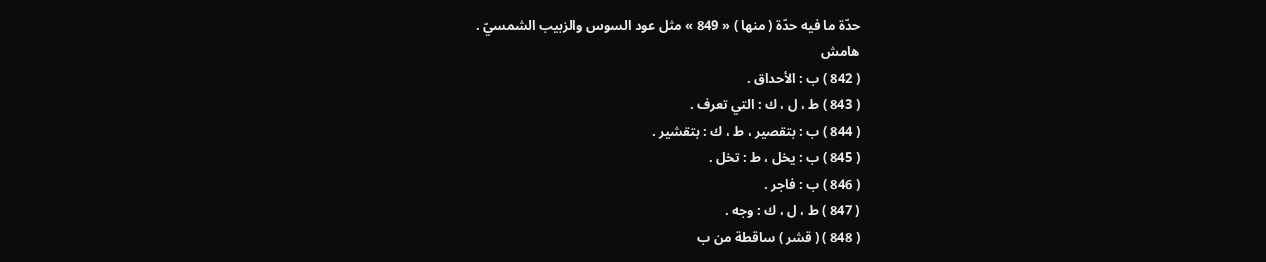حدّة ما فيه حدّة ( منها ) « 849 » مثل عود السوس والزبيب الشمسيّ .
هامش
( 842 ) ب : الأحداق .
( 843 ) ط ، ل ، ك : التي تعرف .
( 844 ) ب : بتقصير ، ط ، ك : بتقشير .
( 845 ) ب : يخل ، ط : تخل .
( 846 ) ب : فاجر .
( 847 ) ط ، ل ، ك : وجه .
( 848 ) ( قشر ) ساقطة من ب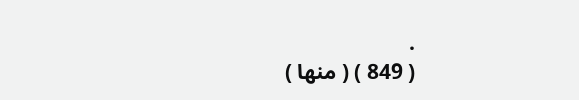.
( 849 ) ( منها )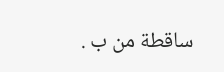ساقطة من ب .